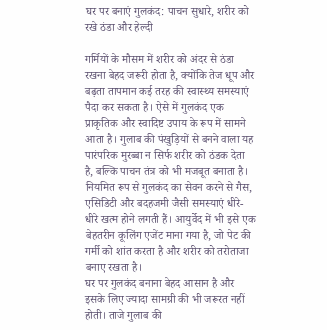घर पर बनाएं गुलकंद: पाचन सुधारे, शरीर को रखे ठंडा और हेल्दी

गर्मियों के मौसम में शरीर को अंदर से ठंडा रखना बेहद जरूरी होता है, क्योंकि तेज धूप और बढ़ता तापमान कई तरह की स्वास्थ्य समस्याएं पैदा कर सकता है। ऐसे में गुलकंद एक प्राकृतिक और स्वादिष्ट उपाय के रूप में सामने आता है। गुलाब की पंखुड़ियों से बनने वाला यह पारंपरिक मुरब्बा न सिर्फ शरीर को ठंडक देता है, बल्कि पाचन तंत्र को भी मजबूत बनाता है। नियमित रूप से गुलकंद का सेवन करने से गैस, एसिडिटी और बदहजमी जैसी समस्याएं धीरे-धीरे खत्म होने लगती हैं। आयुर्वेद में भी इसे एक बेहतरीन कूलिंग एजेंट माना गया है, जो पेट की गर्मी को शांत करता है और शरीर को तरोताजा बनाए रखता है।
घर पर गुलकंद बनाना बेहद आसान है और इसके लिए ज्यादा सामग्री की भी जरूरत नहीं होती। ताजे गुलाब की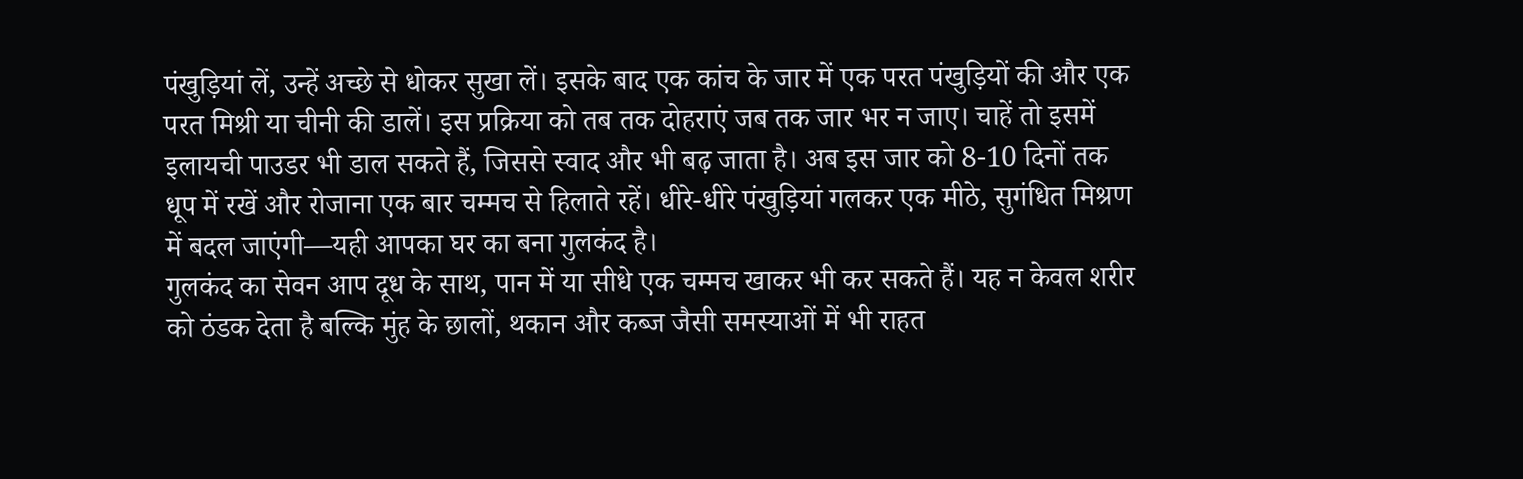पंखुड़ियां लें, उन्हें अच्छे से धोकर सुखा लें। इसके बाद एक कांच के जार में एक परत पंखुड़ियों की और एक परत मिश्री या चीनी की डालें। इस प्रक्रिया को तब तक दोहराएं जब तक जार भर न जाए। चाहें तो इसमें इलायची पाउडर भी डाल सकते हैं, जिससे स्वाद और भी बढ़ जाता है। अब इस जार को 8-10 दिनों तक धूप में रखें और रोजाना एक बार चम्मच से हिलाते रहें। धीरे-धीरे पंखुड़ियां गलकर एक मीठे, सुगंधित मिश्रण में बदल जाएंगी—यही आपका घर का बना गुलकंद है।
गुलकंद का सेवन आप दूध के साथ, पान में या सीधे एक चम्मच खाकर भी कर सकते हैं। यह न केवल शरीर को ठंडक देता है बल्कि मुंह के छालों, थकान और कब्ज जैसी समस्याओं में भी राहत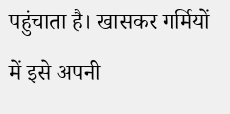पहुंचाता है। खासकर गर्मियों में इसे अपनी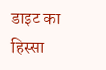डाइट का हिस्सा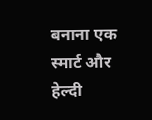बनाना एक स्मार्ट और हेल्दी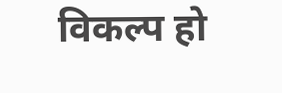विकल्प हो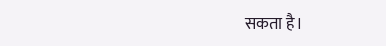सकता है।